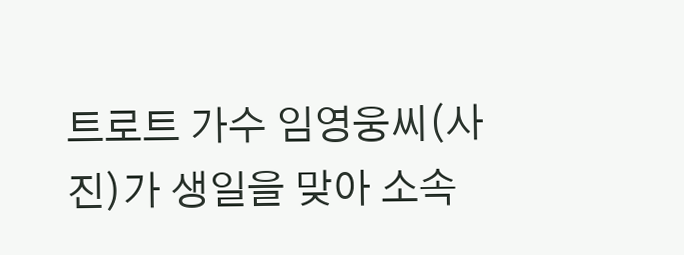트로트 가수 임영웅씨(사진)가 생일을 맞아 소속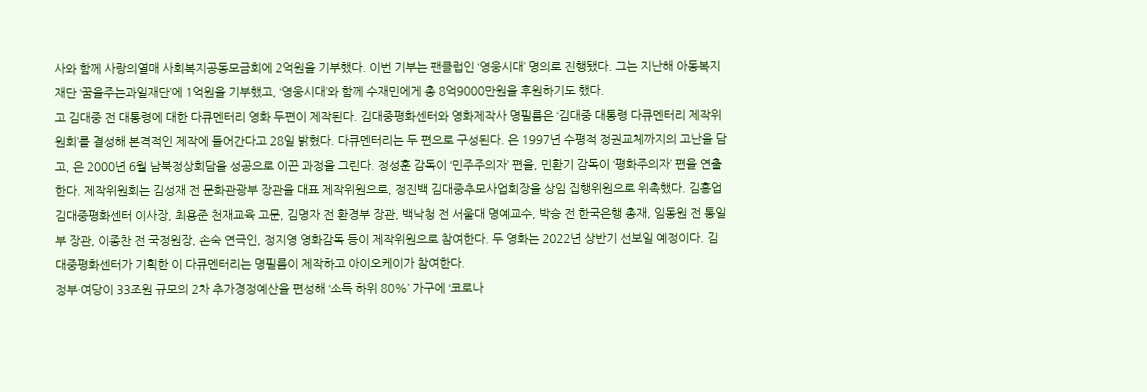사와 함께 사랑의열매 사회복지공동모금회에 2억원을 기부했다. 이번 기부는 팬클럽인 ‘영웅시대’ 명의로 진행됐다. 그는 지난해 아동복지재단 ‘꿈을주는과일재단’에 1억원을 기부했고, ‘영웅시대’와 함께 수재민에게 총 8억9000만원을 후원하기도 했다.
고 김대중 전 대통령에 대한 다큐멘터리 영화 두편이 제작된다. 김대중평화센터와 영화제작사 명필름은 ‘김대중 대통령 다큐멘터리 제작위원회’를 결성해 본격적인 제작에 들어간다고 28일 밝혔다. 다큐멘터리는 두 편으로 구성된다. 은 1997년 수평적 정권교체까지의 고난을 담고, 은 2000년 6월 남북정상회담을 성공으로 이끈 과정을 그린다. 정성훈 감독이 ‘민주주의자’ 편을, 민환기 감독이 ‘평화주의자’ 편을 연출한다. 제작위원회는 김성재 전 문화관광부 장관을 대표 제작위원으로, 정진백 김대중추모사업회장을 상임 집행위원으로 위촉했다. 김홍업 김대중평화센터 이사장, 최용준 천재교육 고문, 김명자 전 환경부 장관, 백낙청 전 서울대 명예교수, 박승 전 한국은행 총재, 임동원 전 통일부 장관, 이종찬 전 국정원장, 손숙 연극인, 정지영 영화감독 등이 제작위원으로 참여한다. 두 영화는 2022년 상반기 선보일 예정이다. 김대중평화센터가 기획한 이 다큐멘터리는 명필름이 제작하고 아이오케이가 참여한다.
정부·여당이 33조원 규모의 2차 추가경정예산을 편성해 ‘소득 하위 80%’ 가구에 ‘코로나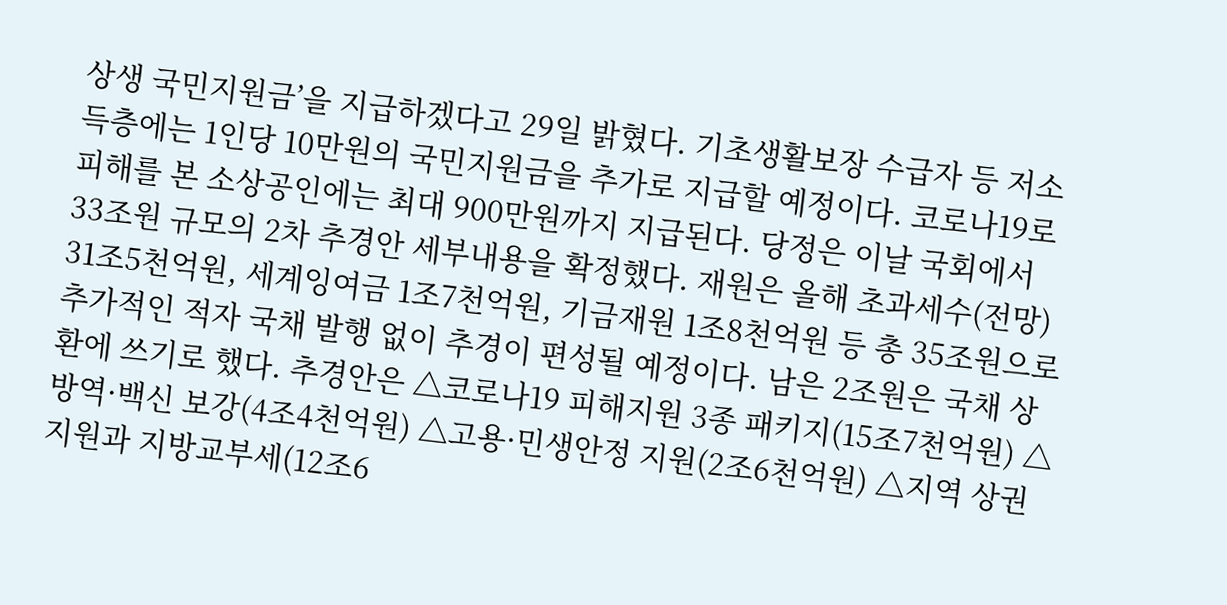상생 국민지원금’을 지급하겠다고 29일 밝혔다. 기초생활보장 수급자 등 저소득층에는 1인당 10만원의 국민지원금을 추가로 지급할 예정이다. 코로나19로 피해를 본 소상공인에는 최대 900만원까지 지급된다. 당정은 이날 국회에서 33조원 규모의 2차 추경안 세부내용을 확정했다. 재원은 올해 초과세수(전망) 31조5천억원, 세계잉여금 1조7천억원, 기금재원 1조8천억원 등 총 35조원으로 추가적인 적자 국채 발행 없이 추경이 편성될 예정이다. 남은 2조원은 국채 상환에 쓰기로 했다. 추경안은 △코로나19 피해지원 3종 패키지(15조7천억원) △방역·백신 보강(4조4천억원) △고용·민생안정 지원(2조6천억원) △지역 상권 지원과 지방교부세(12조6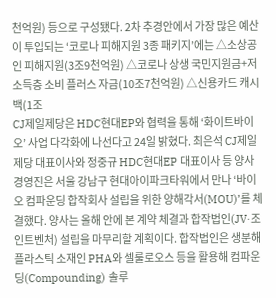천억원) 등으로 구성됐다. 2차 추경안에서 가장 많은 예산이 투입되는 ‘코로나 피해지원 3종 패키지’에는 △소상공인 피해지원(3조9천억원) △코로나 상생 국민지원금+저소득층 소비 플러스 자금(10조7천억원) △신용카드 캐시백(1조
CJ제일제당은 HDC현대EP와 협력을 통해 ‘화이트바이오’ 사업 다각화에 나선다고 24일 밝혔다. 최은석 CJ제일제당 대표이사와 정중규 HDC현대EP 대표이사 등 양사 경영진은 서울 강남구 현대아이파크타워에서 만나 ‘바이오 컴파운딩 합작회사 설립을 위한 양해각서(MOU)’를 체결했다. 양사는 올해 안에 본 계약 체결과 합작법인(JV·조인트벤처) 설립을 마무리할 계획이다. 합작법인은 생분해 플라스틱 소재인 PHA와 셀룰로오스 등을 활용해 컴파운딩(Compounding) 솔루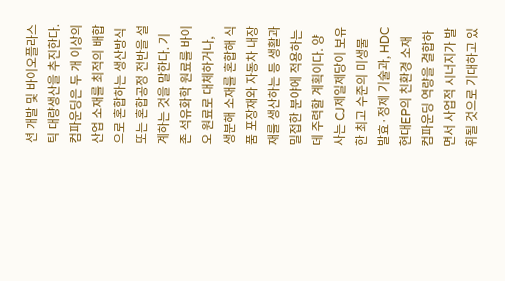션 개발 및 바이오플라스틱 대량생산을 추진한다. 컴파운딩은 두 개 이상의 산업 소재를 최적의 배합으로 혼합하는 생산방식 또는 혼합공정 전반을 설계하는 것을 말한다. 기존 석유화학 원료를 바이오 원료로 대체하거나, 생분해 소재를 혼합해 식품 포장재와 자동차 내장재를 생산하는 등 생활과 밀접한 분야에 적용하는 데 주력할 계획이다. 양사는 CJ제일제당이 보유한 최고 수준의 미생물 발효·정제 기술과, HDC현대EP의 친환경 소재 컴파운딩 역량을 결합하면서 사업적 시너지가 발휘될 것으로 기대하고 있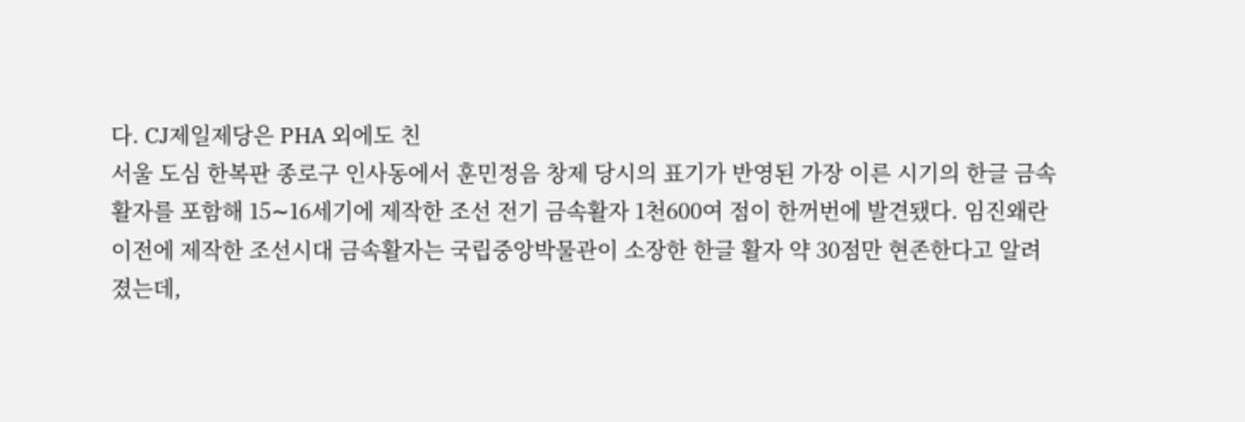다. CJ제일제당은 PHA 외에도 친
서울 도심 한복판 종로구 인사동에서 훈민정음 창제 당시의 표기가 반영된 가장 이른 시기의 한글 금속활자를 포함해 15∼16세기에 제작한 조선 전기 금속활자 1천600여 점이 한꺼번에 발견됐다. 임진왜란 이전에 제작한 조선시대 금속활자는 국립중앙박물관이 소장한 한글 활자 약 30점만 현존한다고 알려졌는데,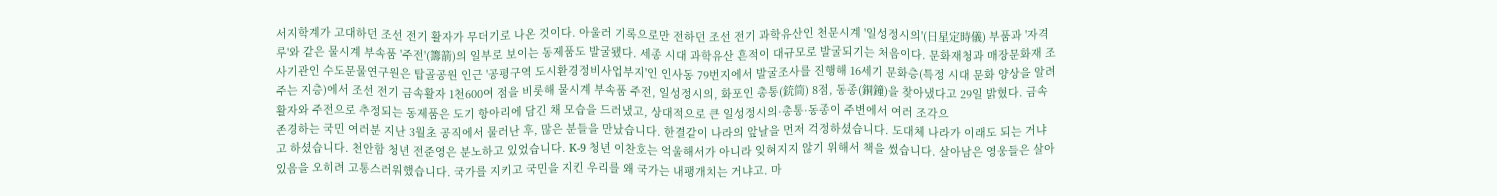서지학계가 고대하던 조선 전기 활자가 무더기로 나온 것이다. 아울러 기록으로만 전하던 조선 전기 과학유산인 천문시계 '일성정시의'(日星定時儀) 부품과 '자격루'와 같은 물시계 부속품 '주전'(籌箭)의 일부로 보이는 동제품도 발굴됐다. 세종 시대 과학유산 흔적이 대규모로 발굴되기는 처음이다. 문화재청과 매장문화재 조사기관인 수도문물연구원은 탑골공원 인근 '공평구역 도시환경정비사업부지'인 인사동 79번지에서 발굴조사를 진행해 16세기 문화층(특정 시대 문화 양상을 알려주는 지층)에서 조선 전기 금속활자 1천600여 점을 비롯해 물시계 부속품 주전, 일성정시의, 화포인 총통(銃筒) 8점, 동종(銅鐘)을 찾아냈다고 29일 밝혔다. 금속활자와 주전으로 추정되는 동제품은 도기 항아리에 담긴 채 모습을 드러냈고, 상대적으로 큰 일성정시의·총통·동종이 주변에서 여러 조각으
존경하는 국민 여러분 지난 3월초 공직에서 물러난 후, 많은 분들을 만났습니다. 한결같이 나라의 앞날을 먼저 걱정하셨습니다. 도대체 나라가 이래도 되는 거냐고 하셨습니다. 천안함 청년 전준영은 분노하고 있었습니다. K-9 청년 이찬호는 억울해서가 아니라 잊혀지지 않기 위해서 책을 썼습니다. 살아남은 영웅들은 살아있음을 오히려 고통스러워했습니다. 국가를 지키고 국민을 지킨 우리를 왜 국가는 내팽개치는 거냐고. 마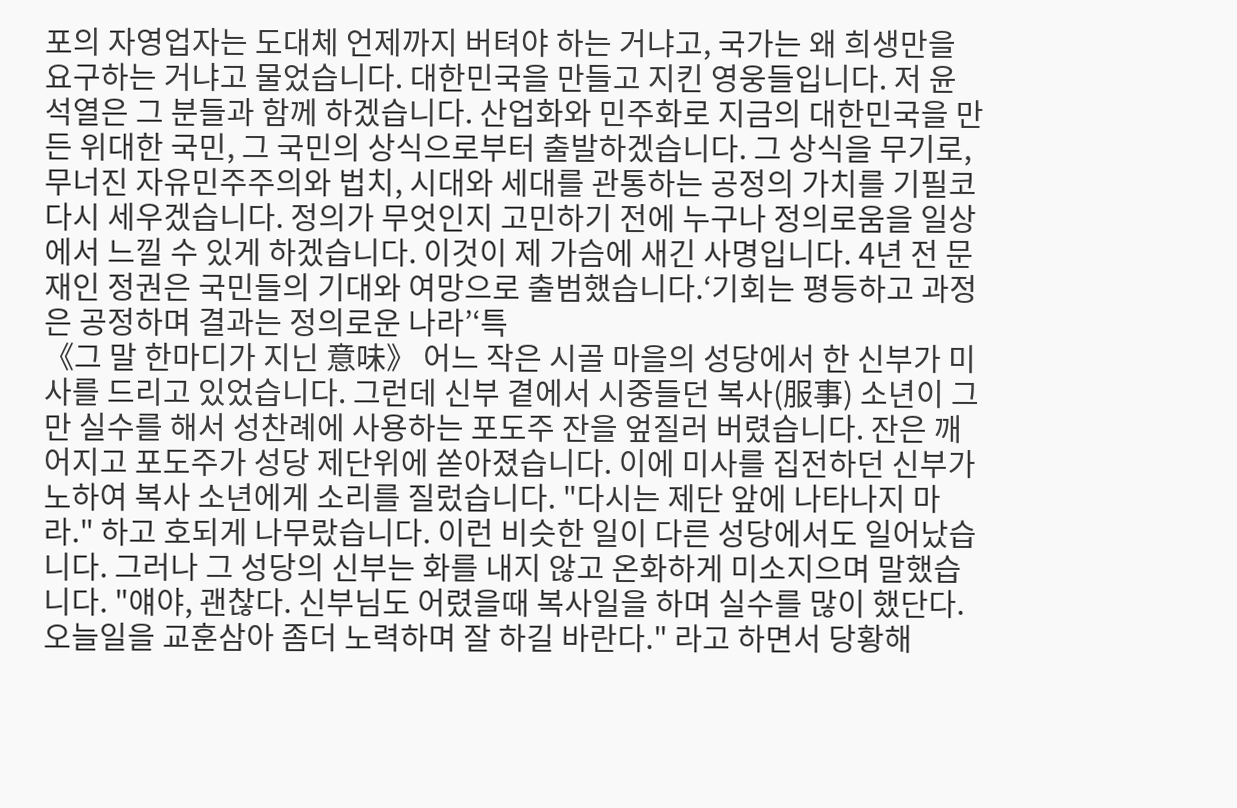포의 자영업자는 도대체 언제까지 버텨야 하는 거냐고, 국가는 왜 희생만을 요구하는 거냐고 물었습니다. 대한민국을 만들고 지킨 영웅들입니다. 저 윤석열은 그 분들과 함께 하겠습니다. 산업화와 민주화로 지금의 대한민국을 만든 위대한 국민, 그 국민의 상식으로부터 출발하겠습니다. 그 상식을 무기로, 무너진 자유민주주의와 법치, 시대와 세대를 관통하는 공정의 가치를 기필코 다시 세우겠습니다. 정의가 무엇인지 고민하기 전에 누구나 정의로움을 일상에서 느낄 수 있게 하겠습니다. 이것이 제 가슴에 새긴 사명입니다. 4년 전 문재인 정권은 국민들의 기대와 여망으로 출범했습니다.‘기회는 평등하고 과정은 공정하며 결과는 정의로운 나라’‘특
《그 말 한마디가 지닌 意味》 어느 작은 시골 마을의 성당에서 한 신부가 미사를 드리고 있었습니다. 그런데 신부 곁에서 시중들던 복사(服事) 소년이 그만 실수를 해서 성찬례에 사용하는 포도주 잔을 엎질러 버렸습니다. 잔은 깨어지고 포도주가 성당 제단위에 쏟아졌습니다. 이에 미사를 집전하던 신부가 노하여 복사 소년에게 소리를 질렀습니다. "다시는 제단 앞에 나타나지 마라." 하고 호되게 나무랐습니다. 이런 비슷한 일이 다른 성당에서도 일어났습니다. 그러나 그 성당의 신부는 화를 내지 않고 온화하게 미소지으며 말했습니다. "얘야, 괜찮다. 신부님도 어렸을때 복사일을 하며 실수를 많이 했단다. 오늘일을 교훈삼아 좀더 노력하며 잘 하길 바란다." 라고 하면서 당황해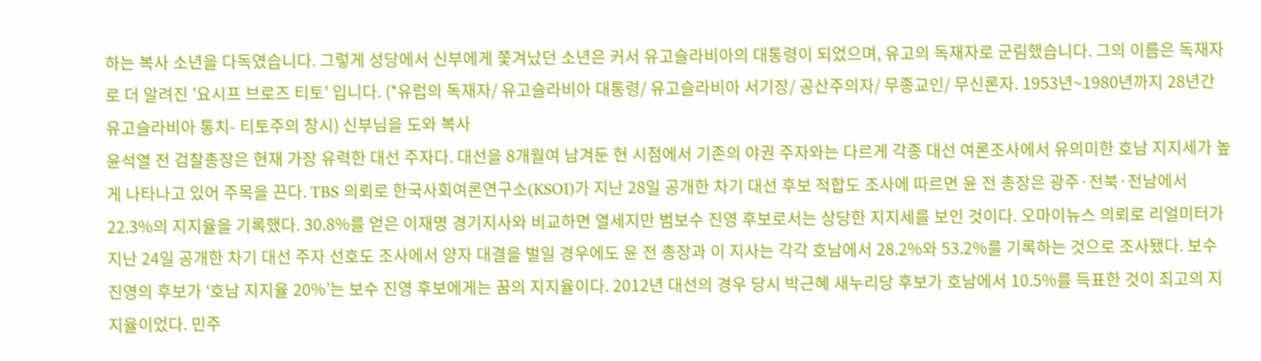하는 복사 소년을 다독였습니다. 그렇게 성당에서 신부에게 쫓겨났던 소년은 커서 유고슬라비아의 대통령이 되었으며, 유고의 독재자로 군림했습니다. 그의 이름은 독재자로 더 알려진 '요시프 브로즈 티토' 입니다. (*유럽의 독재자/ 유고슬라비아 대통령/ 유고슬라비아 서기장/ 공산주의자/ 무종교인/ 무신론자. 1953년~1980년까지 28년간 유고슬라비아 통치- 티토주의 창시) 신부님을 도와 복사
윤석열 전 검찰총장은 현재 가장 유력한 대선 주자다. 대선을 8개월여 남겨둔 현 시점에서 기존의 야권 주자와는 다르게 각종 대선 여론조사에서 유의미한 호남 지지세가 높게 나타나고 있어 주목을 끈다. TBS 의뢰로 한국사회여론연구소(KSOI)가 지난 28일 공개한 차기 대선 후보 적합도 조사에 따르면 윤 전 총장은 광주·전북·전남에서 22.3%의 지지율을 기록했다. 30.8%를 얻은 이재명 경기지사와 비교하면 열세지만 범보수 진영 후보로서는 상당한 지지세를 보인 것이다. 오마이뉴스 의뢰로 리얼미터가 지난 24일 공개한 차기 대선 주자 선호도 조사에서 양자 대결을 벌일 경우에도 윤 전 총장과 이 지사는 각각 호남에서 28.2%와 53.2%를 기록하는 것으로 조사됐다. 보수 진영의 후보가 ‘호남 지지율 20%’는 보수 진영 후보에게는 꿈의 지지율이다. 2012년 대선의 경우 당시 박근혜 새누리당 후보가 호남에서 10.5%를 득표한 것이 최고의 지지율이었다. 민주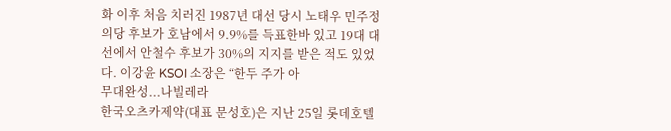화 이후 처음 치러진 1987년 대선 당시 노태우 민주정의당 후보가 호남에서 9.9%를 득표한바 있고 19대 대선에서 안철수 후보가 30%의 지지를 받은 적도 있었다. 이강윤 KSOI 소장은 “한두 주가 아
무대완성...나빌레라
한국오츠카제약(대표 문성호)은 지난 25일 롯데호텔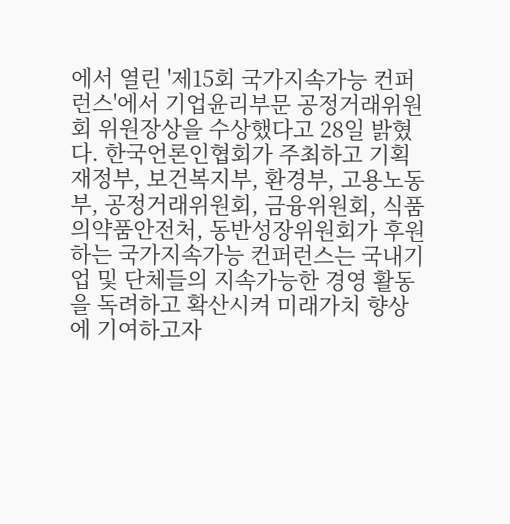에서 열린 '제15회 국가지속가능 컨퍼런스'에서 기업윤리부문 공정거래위원회 위원장상을 수상했다고 28일 밝혔다. 한국언론인협회가 주최하고 기획재정부, 보건복지부, 환경부, 고용노동부, 공정거래위원회, 금융위원회, 식품의약품안전처, 동반성장위원회가 후원하는 국가지속가능 컨퍼런스는 국내기업 및 단체들의 지속가능한 경영 활동을 독려하고 확산시켜 미래가치 향상에 기여하고자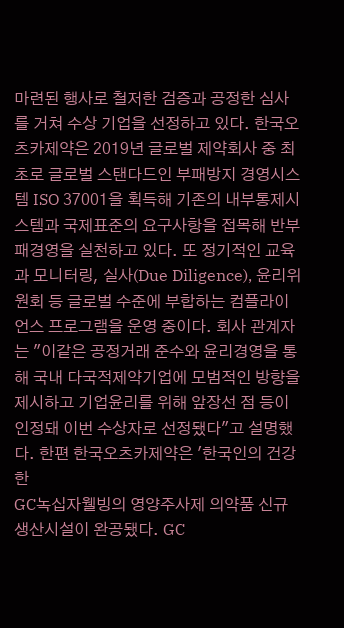마련된 행사로 철저한 검증과 공정한 심사를 거쳐 수상 기업을 선정하고 있다. 한국오츠카제약은 2019년 글로벌 제약회사 중 최초로 글로벌 스탠다드인 부패방지 경영시스템 ISO 37001을 획득해 기존의 내부통제시스템과 국제표준의 요구사항을 접목해 반부패경영을 실천하고 있다. 또 정기적인 교육과 모니터링, 실사(Due Diligence), 윤리위원회 등 글로벌 수준에 부합하는 컴플라이언스 프로그램을 운영 중이다. 회사 관계자는 "이같은 공정거래 준수와 윤리경영을 통해 국내 다국적제약기업에 모범적인 방향을 제시하고 기업윤리를 위해 앞장선 점 등이 인정돼 이번 수상자로 선정됐다"고 설명했다. 한편 한국오츠카제약은 '한국인의 건강한
GC녹십자웰빙의 영양주사제 의약품 신규 생산시설이 완공됐다. GC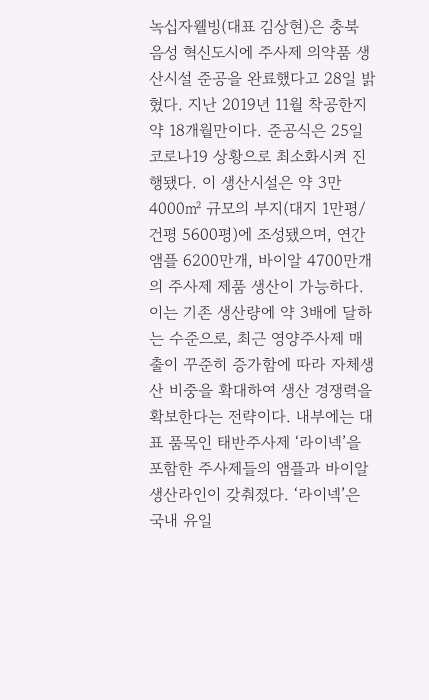녹십자웰빙(대표 김상현)은 충북 음성 혁신도시에 주사제 의약품 생산시설 준공을 완료했다고 28일 밝혔다. 지난 2019년 11월 착공한지 약 18개월만이다. 준공식은 25일 코로나19 상황으로 최소화시켜 진행됐다. 이 생산시설은 약 3만4000㎡ 규모의 부지(대지 1만평/건평 5600평)에 조성됐으며, 연간 앰플 6200만개, 바이알 4700만개의 주사제 제품 생산이 가능하다. 이는 기존 생산량에 약 3배에 달하는 수준으로, 최근 영양주사제 매출이 꾸준히 증가함에 따라 자체생산 비중을 확대하여 생산 경쟁력을 확보한다는 전략이다. 내부에는 대표 품목인 태반주사제 ‘라이넥’을 포함한 주사제들의 앰플과 바이알 생산라인이 갖춰졌다. ‘라이넥’은 국내 유일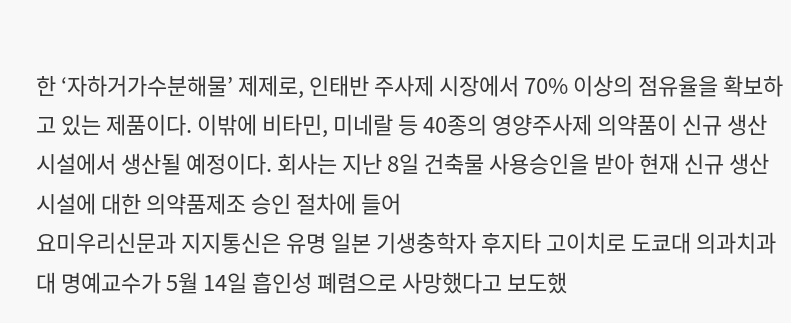한 ‘자하거가수분해물’ 제제로, 인태반 주사제 시장에서 70% 이상의 점유율을 확보하고 있는 제품이다. 이밖에 비타민, 미네랄 등 40종의 영양주사제 의약품이 신규 생산시설에서 생산될 예정이다. 회사는 지난 8일 건축물 사용승인을 받아 현재 신규 생산시설에 대한 의약품제조 승인 절차에 들어
요미우리신문과 지지통신은 유명 일본 기생충학자 후지타 고이치로 도쿄대 의과치과대 명예교수가 5월 14일 흡인성 폐렴으로 사망했다고 보도했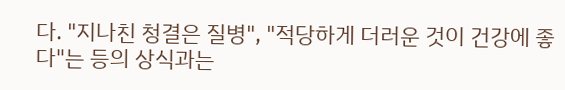다. "지나친 청결은 질병", "적당하게 더러운 것이 건강에 좋다"는 등의 상식과는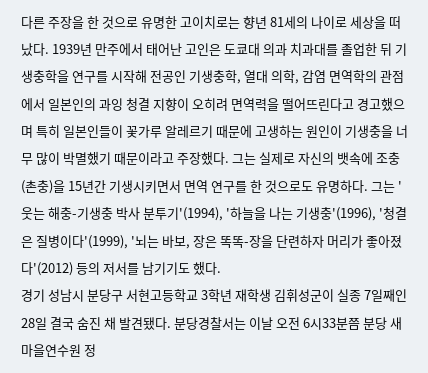다른 주장을 한 것으로 유명한 고이치로는 향년 81세의 나이로 세상을 떠났다. 1939년 만주에서 태어난 고인은 도쿄대 의과 치과대를 졸업한 뒤 기생충학을 연구를 시작해 전공인 기생충학, 열대 의학, 감염 면역학의 관점에서 일본인의 과잉 청결 지향이 오히려 면역력을 떨어뜨린다고 경고했으며 특히 일본인들이 꽃가루 알레르기 때문에 고생하는 원인이 기생충을 너무 많이 박멸했기 때문이라고 주장했다. 그는 실제로 자신의 뱃속에 조충(촌충)을 15년간 기생시키면서 면역 연구를 한 것으로도 유명하다. 그는 '웃는 해충-기생충 박사 분투기'(1994), '하늘을 나는 기생충'(1996), '청결은 질병이다'(1999), '뇌는 바보, 장은 똑똑-장을 단련하자 머리가 좋아졌다'(2012) 등의 저서를 남기기도 했다.
경기 성남시 분당구 서현고등학교 3학년 재학생 김휘성군이 실종 7일째인 28일 결국 숨진 채 발견됐다. 분당경찰서는 이날 오전 6시33분쯤 분당 새마을연수원 정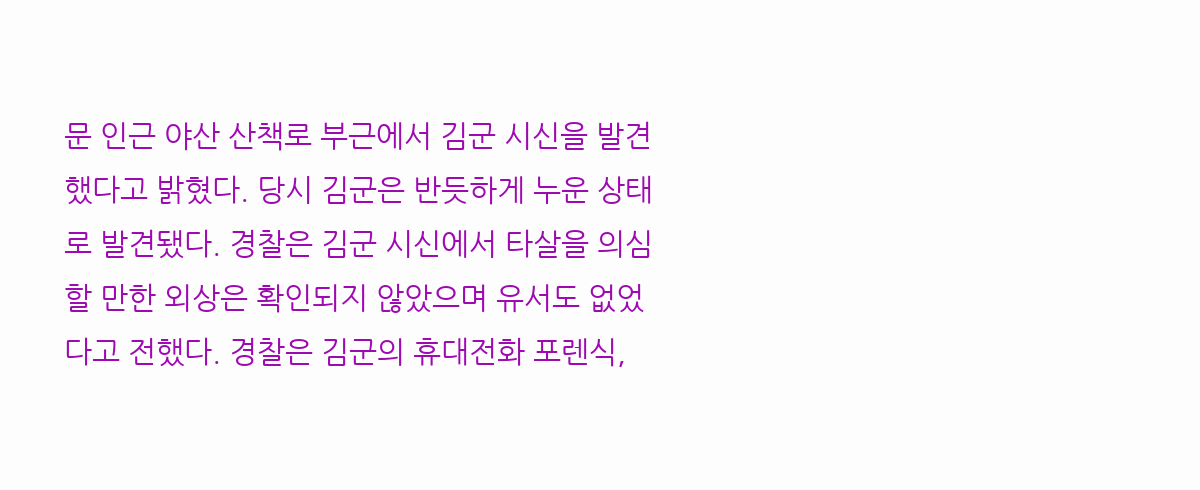문 인근 야산 산책로 부근에서 김군 시신을 발견했다고 밝혔다. 당시 김군은 반듯하게 누운 상태로 발견됐다. 경찰은 김군 시신에서 타살을 의심할 만한 외상은 확인되지 않았으며 유서도 없었다고 전했다. 경찰은 김군의 휴대전화 포렌식,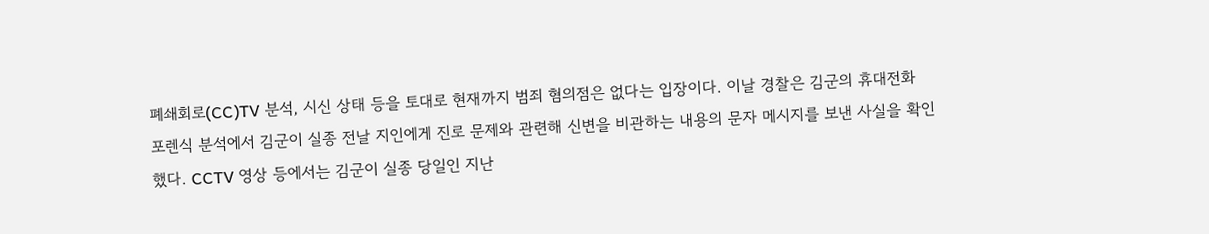폐쇄회로(CC)TV 분석, 시신 상태 등을 토대로 현재까지 범죄 혐의점은 없다는 입장이다. 이날 경찰은 김군의 휴대전화 포렌식 분석에서 김군이 실종 전날 지인에게 진로 문제와 관련해 신변을 비관하는 내용의 문자 메시지를 보낸 사실을 확인했다. CCTV 영상 등에서는 김군이 실종 당일인 지난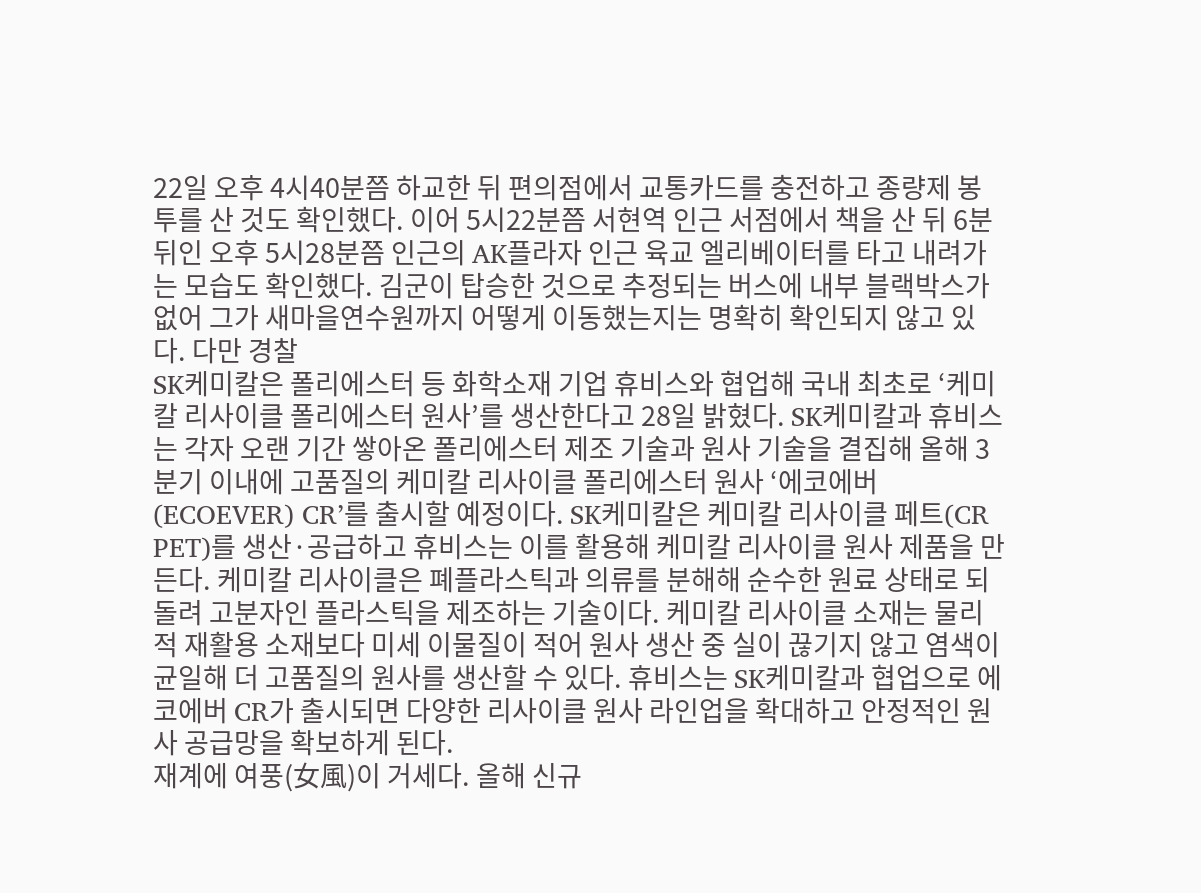22일 오후 4시40분쯤 하교한 뒤 편의점에서 교통카드를 충전하고 종량제 봉투를 산 것도 확인했다. 이어 5시22분쯤 서현역 인근 서점에서 책을 산 뒤 6분 뒤인 오후 5시28분쯤 인근의 AK플라자 인근 육교 엘리베이터를 타고 내려가는 모습도 확인했다. 김군이 탑승한 것으로 추정되는 버스에 내부 블랙박스가 없어 그가 새마을연수원까지 어떻게 이동했는지는 명확히 확인되지 않고 있다. 다만 경찰
SK케미칼은 폴리에스터 등 화학소재 기업 휴비스와 협업해 국내 최초로 ‘케미칼 리사이클 폴리에스터 원사’를 생산한다고 28일 밝혔다. SK케미칼과 휴비스는 각자 오랜 기간 쌓아온 폴리에스터 제조 기술과 원사 기술을 결집해 올해 3분기 이내에 고품질의 케미칼 리사이클 폴리에스터 원사 ‘에코에버(ECOEVER) CR’를 출시할 예정이다. SK케미칼은 케미칼 리사이클 페트(CR PET)를 생산·공급하고 휴비스는 이를 활용해 케미칼 리사이클 원사 제품을 만든다. 케미칼 리사이클은 폐플라스틱과 의류를 분해해 순수한 원료 상태로 되돌려 고분자인 플라스틱을 제조하는 기술이다. 케미칼 리사이클 소재는 물리적 재활용 소재보다 미세 이물질이 적어 원사 생산 중 실이 끊기지 않고 염색이 균일해 더 고품질의 원사를 생산할 수 있다. 휴비스는 SK케미칼과 협업으로 에코에버 CR가 출시되면 다양한 리사이클 원사 라인업을 확대하고 안정적인 원사 공급망을 확보하게 된다.
재계에 여풍(女風)이 거세다. 올해 신규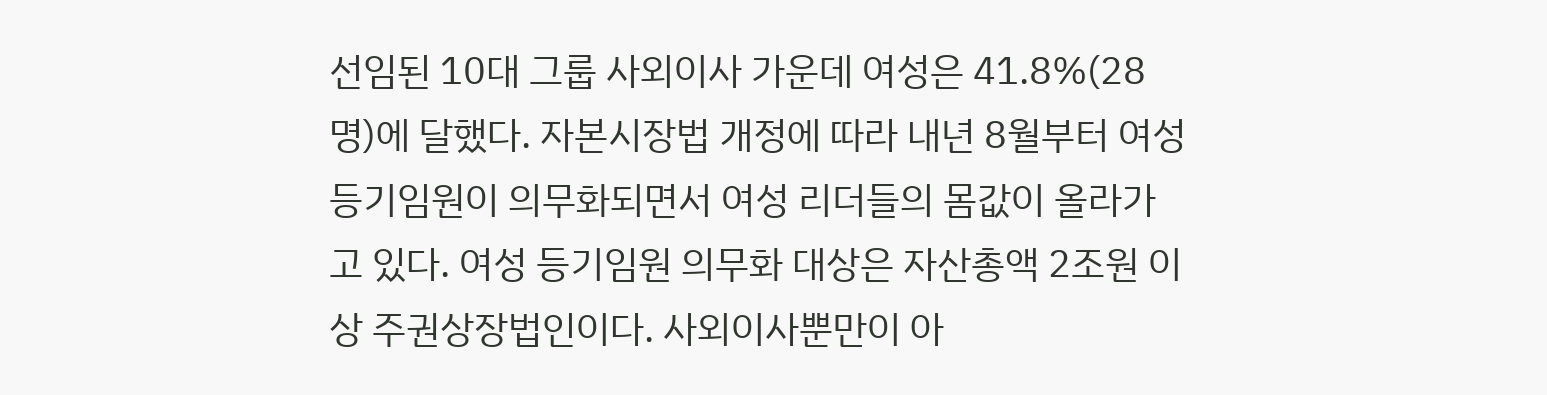선임된 10대 그룹 사외이사 가운데 여성은 41.8%(28명)에 달했다. 자본시장법 개정에 따라 내년 8월부터 여성 등기임원이 의무화되면서 여성 리더들의 몸값이 올라가고 있다. 여성 등기임원 의무화 대상은 자산총액 2조원 이상 주권상장법인이다. 사외이사뿐만이 아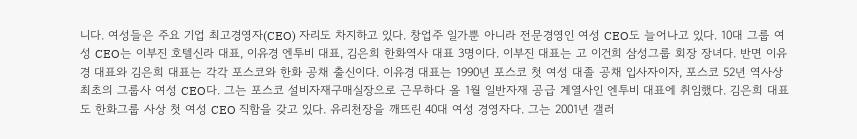니다. 여성들은 주요 기업 최고경영자(CEO) 자리도 차지하고 있다. 창업주 일가뿐 아니라 전문경영인 여성 CEO도 늘어나고 있다. 10대 그룹 여성 CEO는 이부진 호텔신라 대표, 이유경 엔투비 대표, 김은희 한화역사 대표 3명이다. 이부진 대표는 고 이건희 삼성그룹 회장 장녀다. 반면 이유경 대표와 김은희 대표는 각각 포스코와 한화 공채 출신이다. 이유경 대표는 1990년 포스코 첫 여성 대졸 공채 입사자이자, 포스코 52년 역사상 최초의 그룹사 여성 CEO다. 그는 포스코 설비자재구매실장으로 근무하다 올 1월 일반자재 공급 계열사인 엔투비 대표에 취임했다. 김은희 대표도 한화그룹 사상 첫 여성 CEO 직함을 갖고 있다. 유리천장을 깨뜨린 40대 여성 경영자다. 그는 2001년 갤러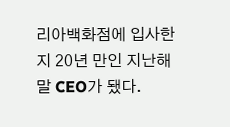리아백화점에 입사한 지 20년 만인 지난해 말 CEO가 됐다.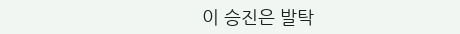이 승진은 발탁